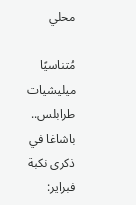محلي

مُتناسيًا ميليشيات طرابلس.. باشاغا في ذكرى نكبة فبراير: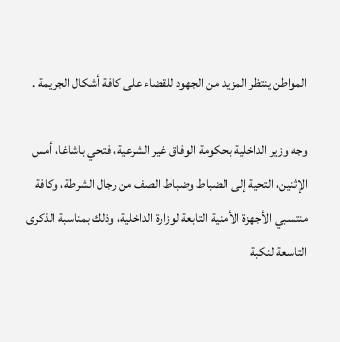المواطن ينتظر المزيد من الجهود للقضاء على كافة أشكال الجريمة .

وجه وزير الداخلية بحكومة الوفاق غير الشرعية، فتحي باشاغا، أمس الإثنين، التحية إلى الضباط وضباط الصف من رجال الشرطة، وكافة منتسبي الأجهزة الأمنية التابعة لوزارة الداخلية، وذلك بمناسبة الذكرى التاسعة لنكبة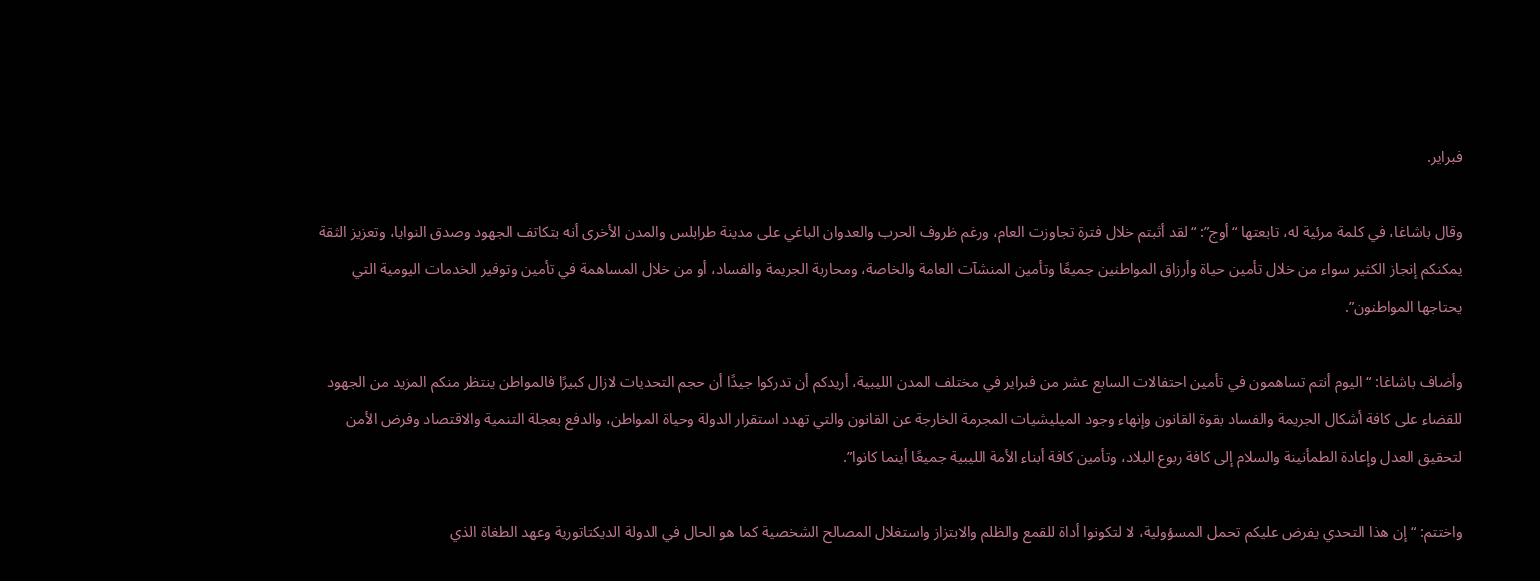فبراير.

وقال باشاغا، في كلمة مرئية له، تابعتها “أوج”: “لقد أثبتم خلال فترة تجاوزت العام، ورغم ظروف الحرب والعدوان الباغي على مدينة طرابلس والمدن الأخرى أنه بتكاتف الجهود وصدق النوايا، وتعزيز الثقة يمكنكم إنجاز الكثير سواء من خلال تأمين حياة وأرزاق المواطنين جميعًا وتأمين المنشآت العامة والخاصة، ومحاربة الجريمة والفساد، أو من خلال المساهمة في تأمين وتوفير الخدمات اليومية التي يحتاجها المواطنون”.

وأضاف باشاغا: “اليوم أنتم تساهمون في تأمين احتفالات السابع عشر من فبراير في مختلف المدن الليبية، أريدكم أن تدركوا جيدًا أن حجم التحديات لازال كبيرًا فالمواطن ينتظر منكم المزيد من الجهود للقضاء على كافة أشكال الجريمة والفساد بقوة القانون وإنهاء وجود الميليشيات المجرمة الخارجة عن القانون والتي تهدد استقرار الدولة وحياة المواطن، والدفع بعجلة التنمية والاقتصاد وفرض الأمن لتحقيق العدل وإعادة الطمأنينة والسلام إلى كافة ربوع البلاد، وتأمين كافة أبناء الأمة الليبية جميعًا أينما كانوا”.

واختتم: “إن هذا التحدي يفرض عليكم تحمل المسؤولية، لا لتكونوا أداة للقمع والظلم والابتزاز واستغلال المصالح الشخصية كما هو الحال في الدولة الديكتاتورية وعهد الطغاة الذي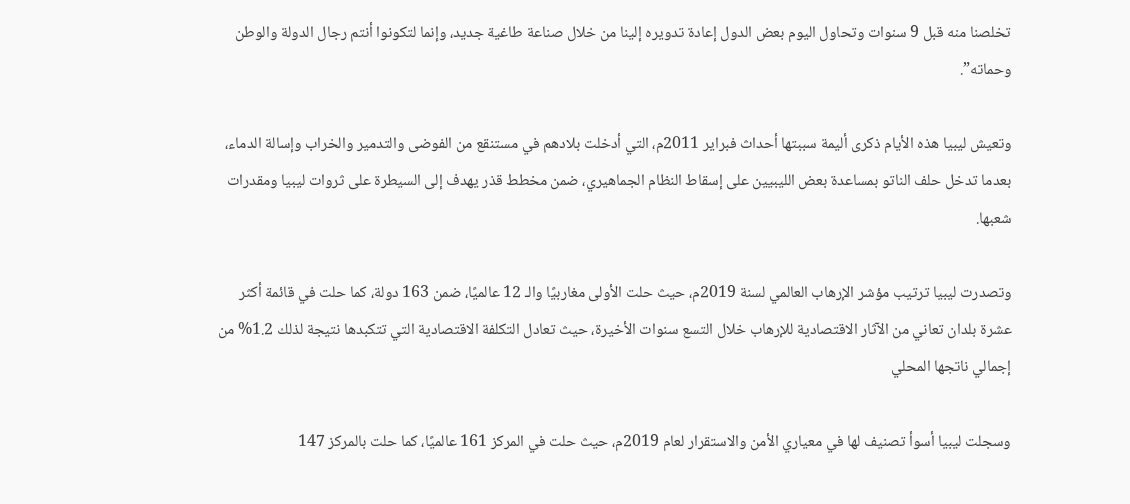تخلصنا منه قبل 9 سنوات وتحاول اليوم بعض الدول إعادة تدويره إلينا من خلال صناعة طاغية جديد، وإنما لتكونوا أنتم رجال الدولة والوطن وحماته”.

وتعيش ليبيا هذه الأيام ذكرى أليمة سببتها أحداث فبراير 2011م، التي أدخلت بلادهم في مستنقع من الفوضى والتدمير والخراب وإسالة الدماء، بعدما تدخل حلف الناتو بمساعدة بعض الليبيين على إسقاط النظام الجماهيري، ضمن مخطط قذر يهدف إلى السيطرة على ثروات ليبيا ومقدرات شعبها.

وتصدرت ليبيا ترتيب مؤشر الإرهاب العالمي لسنة 2019م، حيث حلت الأولى مغاربيًا والـ 12 عالميًا، ضمن 163 دولة، كما حلت في قائمة أكثر عشرة بلدان تعاني من الآثار الاقتصادية للإرهاب خلال التسع سنوات الأخيرة، حيث تعادل التكلفة الاقتصادية التي تتكبدها نتيجة لذلك 1.2% من إجمالي ناتجها المحلي

وسجلت ليبيا أسوأ تصنيف لها في معياري الأمن والاستقرار لعام 2019م، حيث حلت في المركز 161 عالميًا، كما حلت بالمركز 147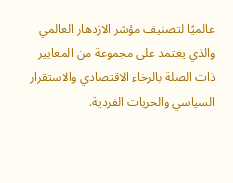عالميًا لتصنيف مؤشر الازدهار العالمي والذي يعتمد على مجموعة من المعايير ذات الصلة بالرخاء الاقتصادي والاستقرار السياسي والحريات الفردية.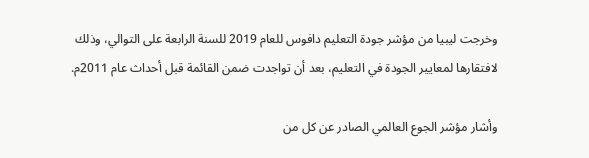وخرجت ليبيا من مؤشر جودة التعليم دافوس للعام 2019 للسنة الرابعة على التوالي، وذلك لافتقارها لمعايير الجودة في التعليم، بعد أن تواجدت ضمن القائمة قبل أحداث عام 2011م.

وأشار مؤشر الجوع العالمي الصادر عن كل من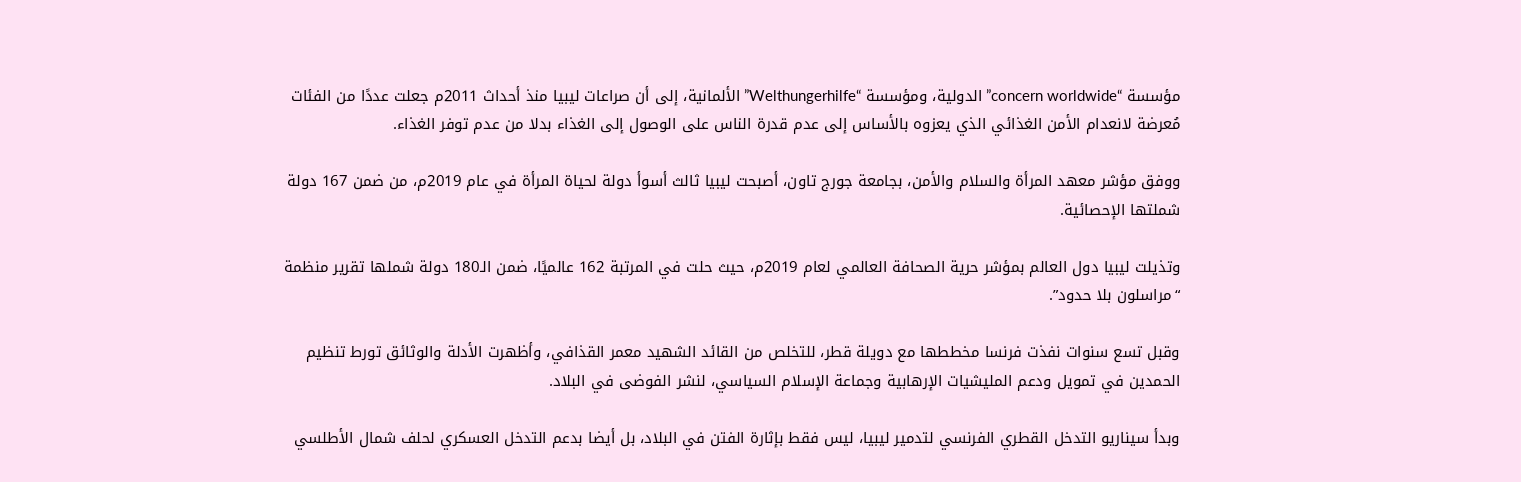مؤسسة “concern worldwide” الدولية، ومؤسسة “Welthungerhilfe” الألمانية، إلى أن صراعات ليبيا منذ أحداث 2011م جعلت عددًا من الفئات مُعرضة لانعدام الأمن الغذائي الذي يعزوه بالأساس إلى عدم قدرة الناس على الوصول إلى الغذاء بدلا من عدم توفر الغذاء.

ووفق مؤشر معهد المرأة والسلام والأمن، بجامعة جورج تاون، أصبحت ليبيا ثالث أسوأ دولة لحياة المرأة في عام 2019م، من ضمن 167 دولة شملتها الإحصائية.

وتذيلت ليبيا دول العالم بمؤشر حرية الصحافة العالمي لعام 2019م، حيث حلت في المرتبة 162 عالميًا، ضمن الـ180 دولة شملها تقرير منظمة “مراسلون بلا حدود”.

وقبل تسع سنوات نفذت فرنسا مخططها مع دويلة قطر، للتخلص من القائد الشهيد معمر القذافي، وأظهرت الأدلة والوثائق تورط تنظيم الحمدين في تمويل ودعم المليشيات الإرهابية وجماعة الإسلام السياسي، لنشر الفوضى في البلاد.

وبدأ سيناريو التدخل القطري الفرنسي لتدمير ليبيا، ليس فقط بإثارة الفتن في البلاد، بل أيضا بدعم التدخل العسكري لحلف شمال الأطلسي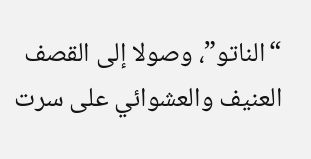“الناتو”، وصولا إلى القصف العنيف والعشوائي على سرت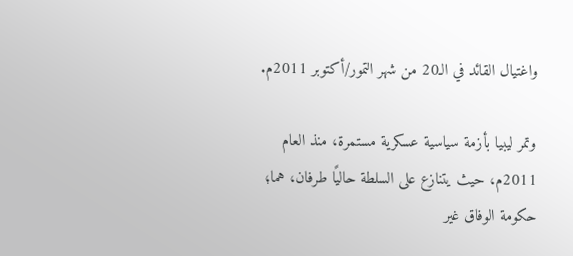واغتيال القائد في الـ20 من شهر التمور/أكتوبر 2011م.

وتمر ليبيا بأزمة سياسية عسكرية مستمرة، منذ العام 2011م، حيث يتنازع على السلطة حاليًا طرفان، هما؛ حكومة الوفاق غير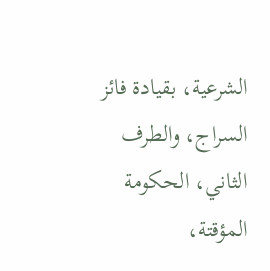الشرعية، بقيادة فائز السراج، والطرف الثاني، الحكومة المؤقتة،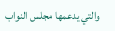والتي يدعمها مجلس النواب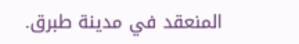المنعقد في مدينة طبرق.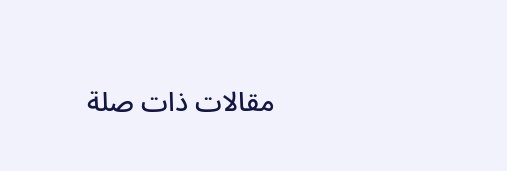مقالات ذات صلة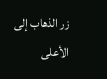زر الذهاب إلى الأعلى